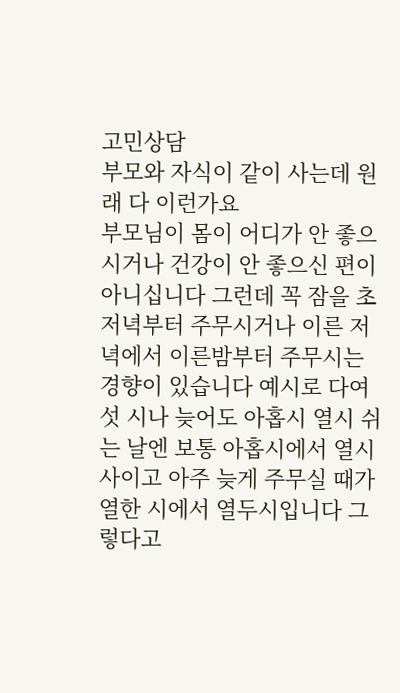고민상담
부모와 자식이 같이 사는데 원래 다 이런가요
부모님이 몸이 어디가 안 좋으시거나 건강이 안 좋으신 편이 아니십니다 그런데 꼭 잠을 초저녁부터 주무시거나 이른 저녁에서 이른밤부터 주무시는 경향이 있습니다 예시로 다여섯 시나 늦어도 아홉시 열시 쉬는 날엔 보통 아홉시에서 열시 사이고 아주 늦게 주무실 때가 열한 시에서 열두시입니다 그렇다고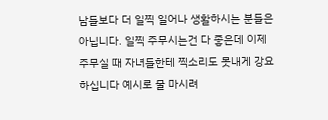남들보다 더 일찍 일어나 생활하시는 분들은 아닙니다. 일찍 주무시는건 다 좋은데 이제 주무실 때 자녀들한테 찍소리도 못내게 강요하십니다 예시로 물 마시려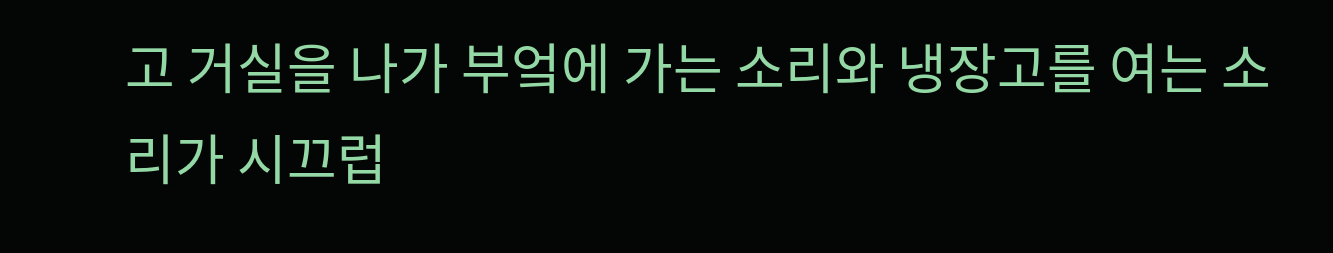고 거실을 나가 부엌에 가는 소리와 냉장고를 여는 소리가 시끄럽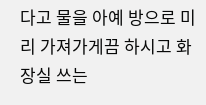다고 물을 아예 방으로 미리 가져가게끔 하시고 화장실 쓰는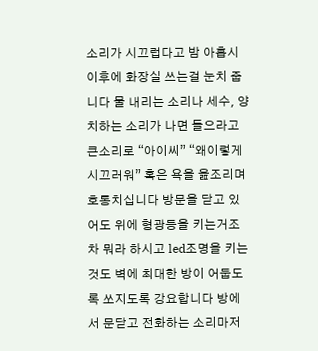소리가 시끄럽다고 밤 아홉시 이후에 화장실 쓰는걸 눈치 줍니다 물 내리는 소리나 세수, 양치하는 소리가 나면 들으라고 큰소리로 “아이씨” “왜이렇게 시끄러워” 혹은 욕을 읊조리며 호통치십니다 방문을 닫고 있어도 위에 형광등을 키는거조차 뭐라 하시고 led조명을 키는것도 벽에 최대한 방이 어둡도록 쏘지도록 강요합니다 방에서 문닫고 전화하는 소리마저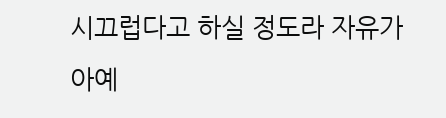시끄럽다고 하실 정도라 자유가 아예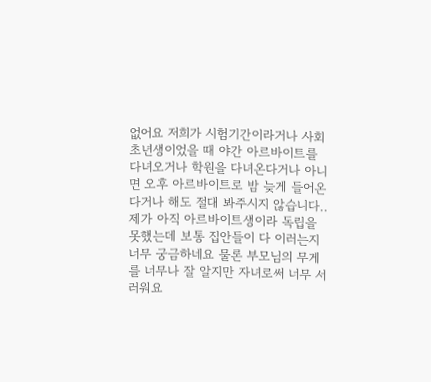없어요 저희가 시험기간이라거나 사회초년생이었을 때 야간 아르바이트를 다녀오거나 학원을 다녀온다거나 아니면 오후 아르바이트로 밤 늦게 들어온다거나 해도 절대 봐주시지 않습니다.. 제가 아직 아르바이트생이라 독립을 못했는데 보통 집안들이 다 이러는지 너무 궁금하네요 물론 부모님의 무게를 너무나 잘 알지만 자녀로써 너무 서러워요